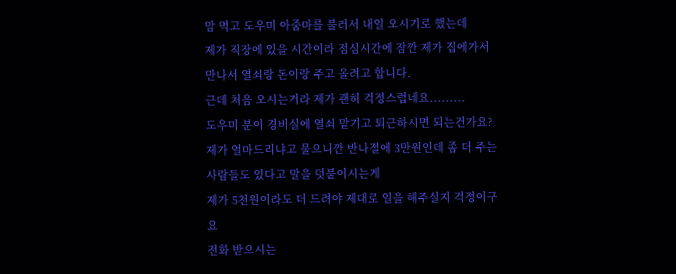맘 먹고 도우미 아줌마를 불러서 내일 오시기로 했는데
제가 직장에 있을 시간이라 점심시간에 잠깐 제가 집에가서 만나서 열쇠랑 돈이랑 주고 올려고 합니다.
근데 처음 오시는거라 제가 괜히 걱정스럽네요.........
도우미 분이 경비실에 열쇠 맡기고 퇴근하시면 되는건가요?
제가 얼마드리냐고 물으니깐 반나절에 3만원인데 좀 더 주는 사람들도 있다고 말을 덧붙이시는게
제가 5천원이라도 더 드려야 제대로 일을 해주실지 걱정이구요
전화 받으시는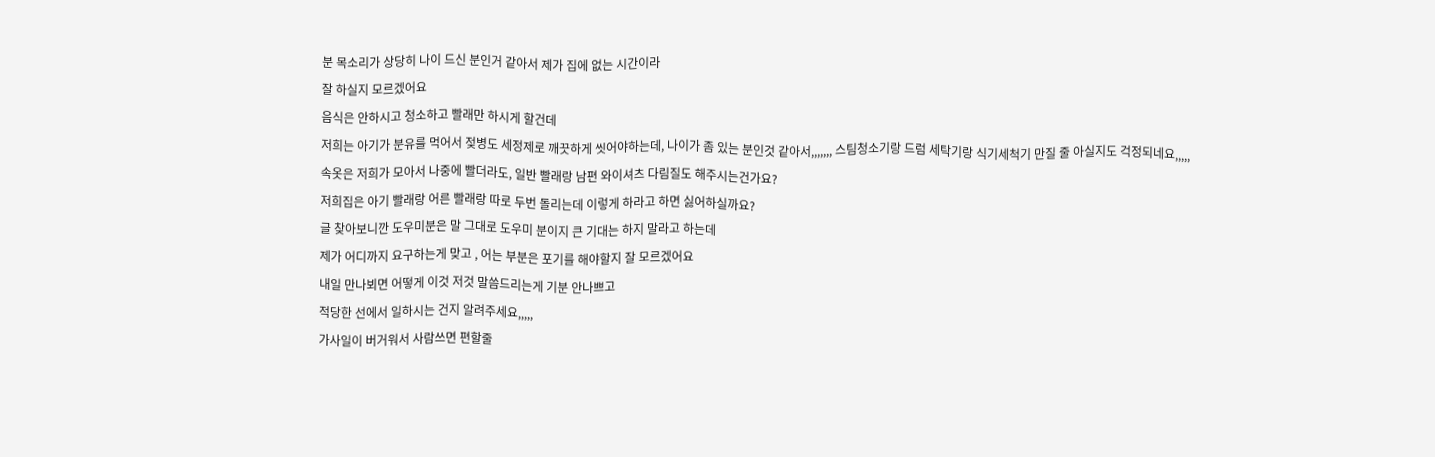분 목소리가 상당히 나이 드신 분인거 같아서 제가 집에 없는 시간이라
잘 하실지 모르겠어요
음식은 안하시고 청소하고 빨래만 하시게 할건데
저희는 아기가 분유를 먹어서 젖병도 세정제로 깨끗하게 씻어야하는데, 나이가 좀 있는 분인것 같아서,,,,,,, 스팀청소기랑 드럼 세탁기랑 식기세척기 만질 줄 아실지도 걱정되네요,,,,,
속옷은 저희가 모아서 나중에 빨더라도, 일반 빨래랑 남편 와이셔츠 다림질도 해주시는건가요?
저희집은 아기 빨래랑 어른 빨래랑 따로 두번 돌리는데 이렇게 하라고 하면 싫어하실까요?
글 찾아보니깐 도우미분은 말 그대로 도우미 분이지 큰 기대는 하지 말라고 하는데
제가 어디까지 요구하는게 맞고 , 어는 부분은 포기를 해야할지 잘 모르겠어요
내일 만나뵈면 어떻게 이것 저것 말씀드리는게 기분 안나쁘고
적당한 선에서 일하시는 건지 알려주세요,,,,,
가사일이 버거워서 사람쓰면 편할줄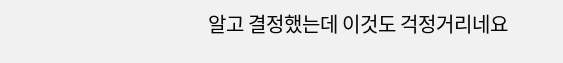알고 결정했는데 이것도 걱정거리네요